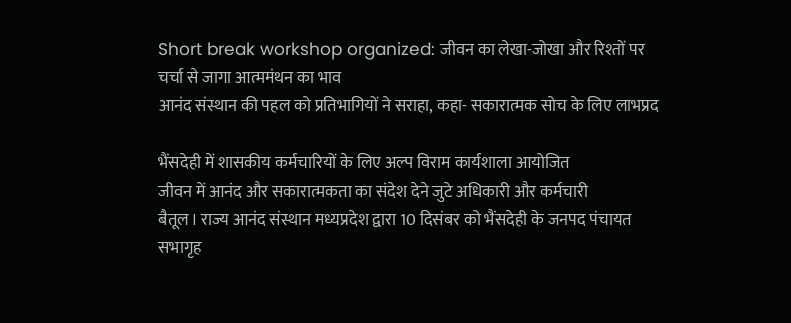Short break workshop organized: जीवन का लेखा-जोखा और रिश्तों पर चर्चा से जागा आत्ममंथन का भाव
आनंद संस्थान की पहल को प्रतिभागियों ने सराहा, कहा- सकारात्मक सोच के लिए लाभप्रद

भैंसदेही में शासकीय कर्मचारियों के लिए अल्प विराम कार्यशाला आयोजित
जीवन में आनंद और सकारात्मकता का संदेश देने जुटे अधिकारी और कर्मचारी
बैतूल। राज्य आनंद संस्थान मध्यप्रदेश द्वारा 10 दिसंबर को भैंसदेही के जनपद पंचायत सभागृह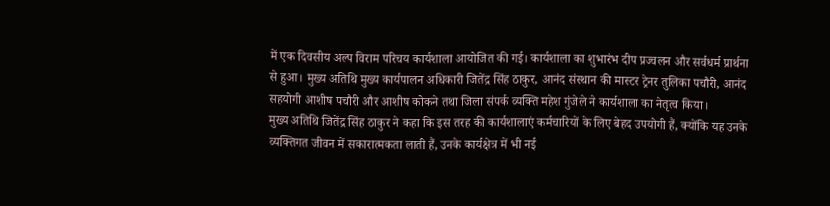में एक दिवसीय अल्प विराम परिचय कार्यशाला आयोजित की गई। कार्यशाला का शुभारंभ दीप प्रज्वलन और सर्वधर्म प्रार्थना से हुआ। मुख्य अतिथि मुख्य कार्यपालन अधिकारी जितेंद्र सिंह ठाकुर, आनंद संस्थान की मास्टर ट्रेनर तुलिका पचौरी, आनंद सहयोगी आशीष पचौरी और आशीष कोकने तथा जिला संपर्क व्यक्ति महेश गुंजेले ने कार्यशाला का नेतृत्व किया।
मुख्य अतिथि जितेंद्र सिंह ठाकुर ने कहा कि इस तरह की कार्यशालाएं कर्मचारियों के लिए बेहद उपयोगी हैं, क्योंकि यह उनके व्यक्तिगत जीवन में सकारात्मकता लाती हैं, उनके कार्यक्षेत्र में भी नई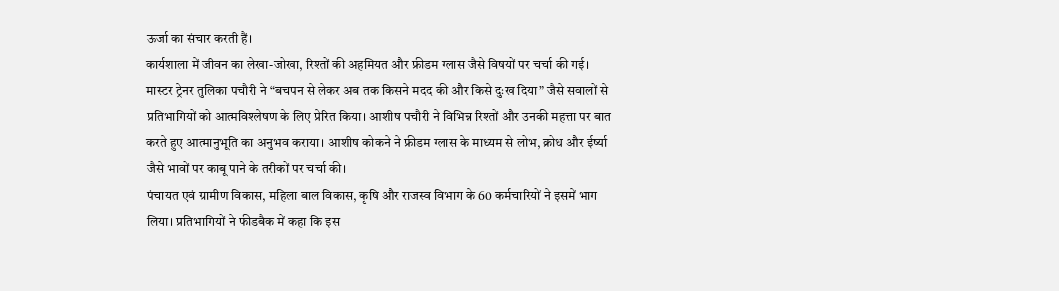ऊर्जा का संचार करती हैं।
कार्यशाला में जीवन का लेखा-जोखा, रिश्तों की अहमियत और फ्रीडम ग्लास जैसे विषयों पर चर्चा की गई। मास्टर ट्रेनर तुलिका पचौरी ने “बचपन से लेकर अब तक किसने मदद की और किसे दुःख दिया” जैसे सवालों से प्रतिभागियों को आत्मविश्लेषण के लिए प्रेरित किया। आशीष पचौरी ने विभिन्न रिश्तों और उनकी महत्ता पर बात करते हुए आत्मानुभूति का अनुभव कराया। आशीष कोकने ने फ्रीडम ग्लास के माध्यम से लोभ, क्रोध और ईर्ष्या जैसे भावों पर काबू पाने के तरीकों पर चर्चा की।
पंचायत एवं ग्रामीण विकास, महिला बाल विकास, कृषि और राजस्व विभाग के 60 कर्मचारियों ने इसमें भाग लिया। प्रतिभागियों ने फीडबैक में कहा कि इस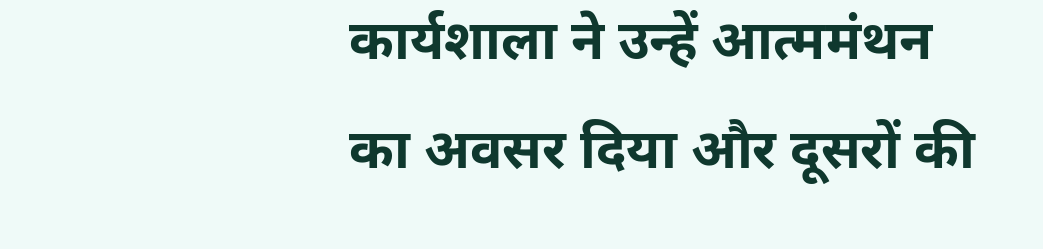कार्यशाला ने उन्हें आत्ममंथन का अवसर दिया और दूसरों की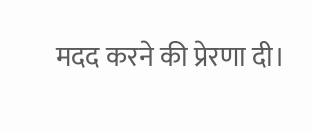मदद करने की प्रेरणा दी।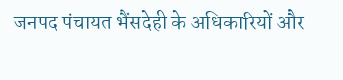जनपद पंचायत भैंसदेही के अधिकारियों और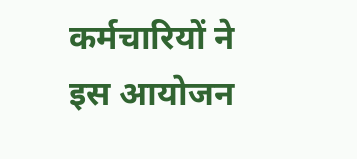कर्मचारियों ने इस आयोजन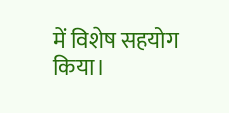में विशेष सहयोग किया।